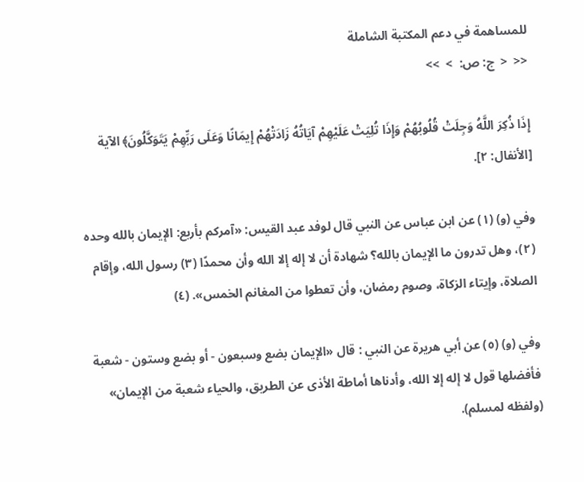للمساهمة في دعم المكتبة الشاملة
<<  <  ج: ص:  >  >>

إِذَا ذُكِرَ اللَّهُ وَجِلَتْ قُلُوبُهُمْ وَإِذَا تُلِيَتْ عَلَيْهِمْ آيَاتُهُ زَادَتْهُمْ إِيمَانًا وَعَلَى رَبِّهِمْ يَتَوَكَّلُونَ﴾ الآية [الأنفال: ٢].

وفي (و) (١) عن ابن عباس عن النبي قال لوفد عبد القيس: «آمركم بأربع: الإيمان بالله وحده (٢)، وهل تدرون ما الإيمان بالله؟ شهادة أن لا إله إلا الله وأن محمدًا (٣) رسول الله، وإقام الصلاة، وإيتاء الزكاة، وصوم رمضان، وأن تعطوا من المغانم الخمس». (٤)

وفي (و) (٥) عن أبي هريرة عن النبي : قال «الإيمان بضع وسبعون - أو بضع وستون - شعبة فأفضلها قول لا إله إلا الله، وأدناها أماطة الأذى عن الطريق، والحياء شعبة من الإيمان» (ولفظه لمسلم).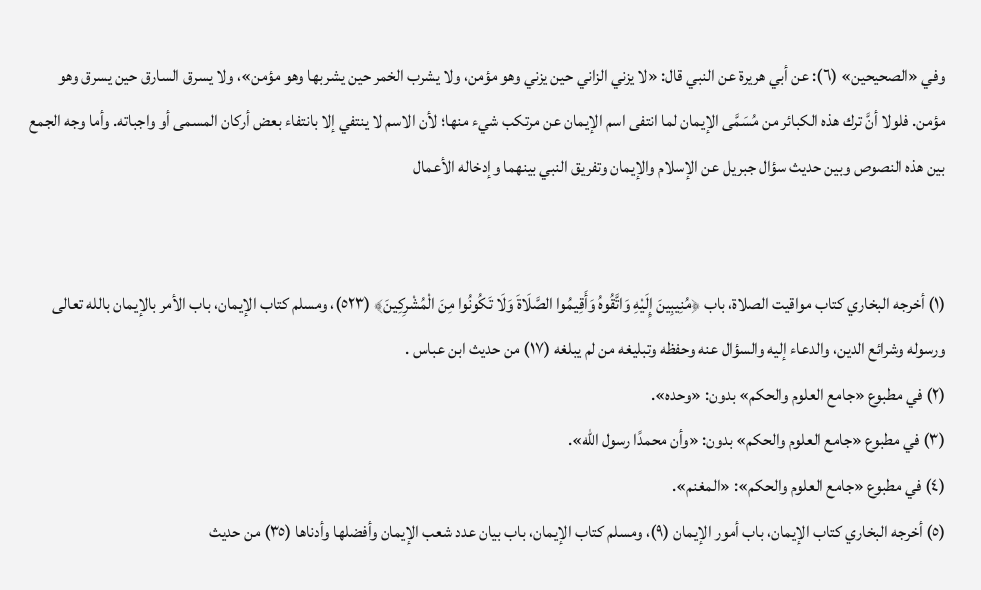وفي «الصحيحين» (٦): عن أبي هريرة عن النبي قال: «لا يزني الزاني حين يزني وهو مؤمن، ولا يشرب الخمر حين يشربها وهو مؤمن»، ولا يسرق السارق حين يسرق وهو مؤمن. فلولا أنَّ ترك هذه الكبائر من مُسَمَّى الإيمان لما انتفى اسم الإيمان عن مرتكب شيء منها؛ لأن الاسم لا ينتفي إلا بانتفاء بعض أركان المسمى أو واجباته. وأما وجه الجمع بين هذه النصوص وبين حديث سؤال جبريل عن الإسلام والإيمان وتفريق النبي بينهما وإدخاله الأعمال


(١) أخرجه البخاري كتاب مواقيت الصلاة، باب ﴿مُنِيبِينَ إِلَيْهِ وَاتَّقُوهُ وَأَقِيمُوا الصَّلَاةَ وَلَا تَكُونُوا مِنَ الْمُشْرِكِينَ﴾ (٥٢٣)، ومسلم كتاب الإيمان، باب الأمر بالإيمان بالله تعالى ورسوله وشرائع الدين، والدعاء إليه والسؤال عنه وحفظه وتبليغه من لم يبلغه (١٧) من حديث ابن عباس .
(٢) في مطبوع «جامع العلوم والحكم» بدون: «وحده».
(٣) في مطبوع «جامع العلوم والحكم» بدون: «وأن محمدًا رسول الله».
(٤) في مطبوع «جامع العلوم والحكم»: «المغنم».
(٥) أخرجه البخاري كتاب الإيمان، باب أمور الإيمان (٩)، ومسلم كتاب الإيمان، باب بيان عدد شعب الإيمان وأفضلها وأدناها (٣٥) من حديث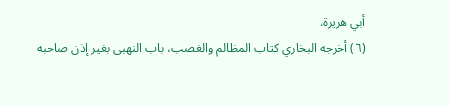أبي هريرة.
(٦) أخرجه البخاري كتاب المظالم والغصب، باب النهبى بغير إذن صاحبه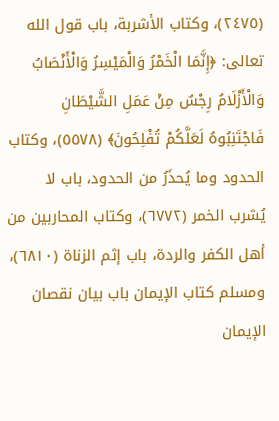(٢٤٧٥)، وكتاب الأشربة، باب قول الله تعالى: ﴿إِنَّمَا الْخَمْرُ وَالْمَيْسِرُ وَالْأَنْصَابُ وَالْأَزْلَامُ رِجْسٌ مِنْ عَمَلِ الشَّيْطَانِ فَاجْتَنِبُوهُ لَعَلَّكُمْ تُفْلِحُونَ﴾ (٥٥٧٨)، وكتاب الحدود وما يُحذَرُ من الحدود، باب لا يُشرب الخمر (٦٧٧٢)، وكتاب المحاربين من أهل الكفر والردة، باب إثم الزناة (٦٨١٠)، ومسلم كتاب الإيمان باب بيان نقصان الإيمان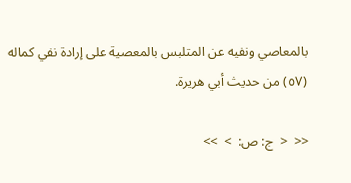بالمعاصي ونفيه عن المتلبس بالمعصية على إرادة نفي كماله (٥٧) من حديث أبي هريرة.

<<  <  ج: ص:  >  >>